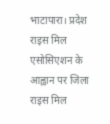भाटापारा। प्रदेश राइस मिल एसोसिएशन के आह्वान पर जिला राइस मिल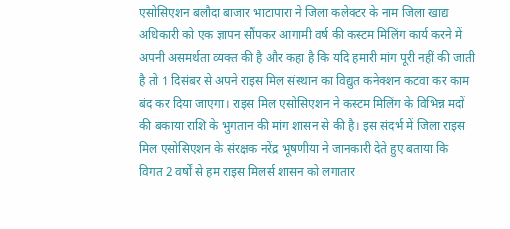एसोसिएशन बलौदा बाजार भाटापारा ने जिला कलेक्टर के नाम जिला खाद्य अधिकारी को एक ज्ञापन सौंपकर आगामी वर्ष की कस्टम मिलिंग कार्य करने में अपनी असमर्थता व्यक्त की है और कहा है कि यदि हमारी मांग पूरी नहीं की जाती है तो 1 दिसंबर से अपने राइस मिल संस्थान का विद्युत कनेक्शन कटवा कर काम बंद कर दिया जाएगा। राइस मिल एसोसिएशन ने कस्टम मिलिंग के विभिन्न मदों की बकाया राशि के भुगतान की मांग शासन से की है। इस संदर्भ में जिला राइस मिल एसोसिएशन के संरक्षक नरेंद्र भूषणीया ने जानकारी देते हुए बताया कि विगत 2 वर्षों से हम राइस मिलर्स शासन को लगातार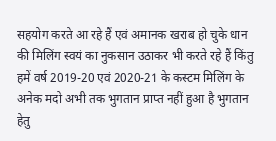सहयोग करते आ रहे हैं एवं अमानक खराब हो चुके धान की मिलिंग स्वयं का नुकसान उठाकर भी करते रहे हैं किंतु हमें वर्ष 2019-20 एवं 2020-21 के कस्टम मिलिंग के अनेक मदो अभी तक भुगतान प्राप्त नहीं हुआ है भुगतान हेतु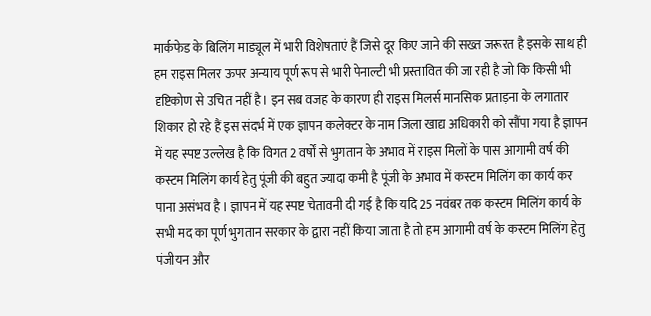मार्कफेड के बिलिंग माड्यूल में भारी विशेषताएं हैं जिसे दूर किए जाने की सख्त जरूरत है इसके साथ ही हम राइस मिलर ऊपर अन्याय पूर्ण रूप से भारी पेनाल्टी भी प्रस्तावित की जा रही है जो कि किसी भी दृष्टिकोण से उचित नहीं है। इन सब वजह के कारण ही राइस मिलर्स मानसिक प्रताड़ना के लगातार शिकार हो रहे हैं इस संदर्भ में एक ज्ञापन कलेक्टर के नाम जिला खाद्य अधिकारी को सौंपा गया है ज्ञापन में यह स्पष्ट उल्लेख है कि विगत 2 वर्षों से भुगतान के अभाव में राइस मिलों के पास आगामी वर्ष की कस्टम मिलिंग कार्य हेतु पूंजी की बहुत ज्यादा कमी है पूंजी के अभाव में कस्टम मिलिंग का कार्य कर पाना असंभव है । ज्ञापन में यह स्पष्ट चेतावनी दी गई है कि यदि 25 नवंबर तक कस्टम मिलिंग कार्य के सभी मद का पूर्ण भुगतान सरकार के द्वारा नहीं किया जाता है तो हम आगामी वर्ष के कस्टम मिलिंग हेतु पंजीयन और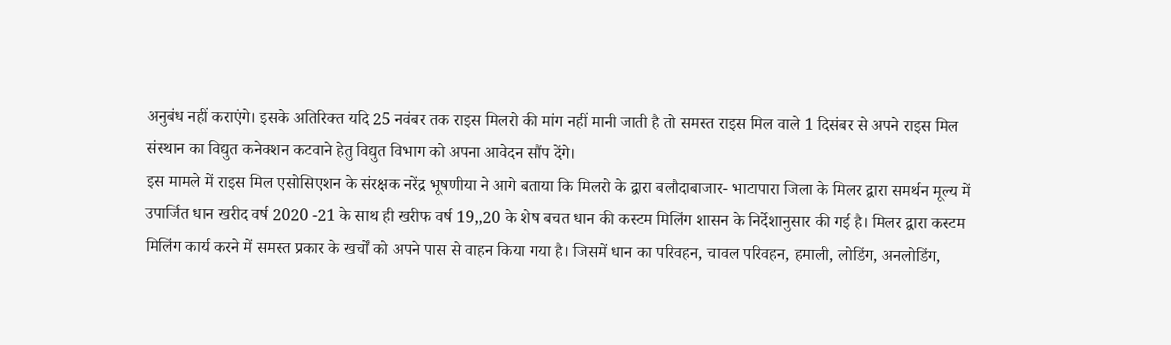अनुबंध नहीं कराएंगे। इसके अतिरिक्त यदि 25 नवंबर तक राइस मिलरो की मांग नहीं मानी जाती है तो समस्त राइस मिल वाले 1 दिसंबर से अपने राइस मिल संस्थान का विद्युत कनेक्शन कटवाने हेतु विद्युत विभाग को अपना आवेदन सौंप देंगे।
इस मामले में राइस मिल एसोसिएशन के संरक्षक नरेंद्र भूषणीया ने आगे बताया कि मिलरो के द्वारा बलौदाबाजार- भाटापारा जिला के मिलर द्वारा समर्थन मूल्य में उपार्जित धान खरीद वर्ष 2020 -21 के साथ ही खरीफ वर्ष 19,,20 के शेष बचत धान की कस्टम मिलिंग शासन के निर्देशानुसार की गई है। मिलर द्वारा कस्टम मिलिंग कार्य करने में समस्त प्रकार के खर्चों को अपने पास से वाहन किया गया है। जिसमें धान का परिवहन, चावल परिवहन, हमाली, लोडिंग, अनलोडिंग,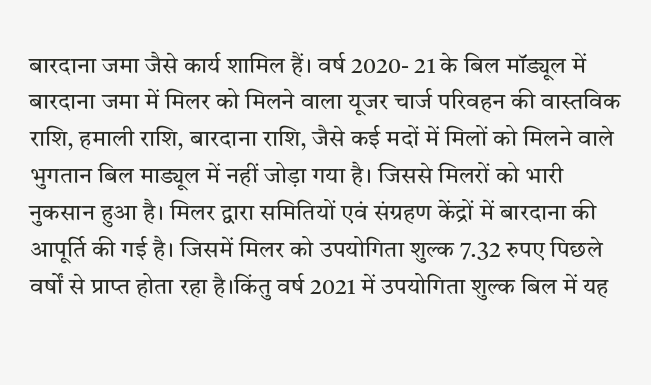बारदाना जमा जैसे कार्य शामिल हैं। वर्ष 2020- 21 के बिल मॉड्यूल में बारदाना जमा में मिलर को मिलने वाला यूजर चार्ज परिवहन की वास्तविक राशि, हमाली राशि, बारदाना राशि, जैसे कई मदों में मिलों को मिलने वाले भुगतान बिल माड्यूल में नहीं जोड़ा गया है। जिससे मिलरों को भारी नुकसान हुआ है। मिलर द्वारा समितियों एवं संग्रहण केंद्रों में बारदाना की आपूर्ति की गई है। जिसमें मिलर को उपयोगिता शुल्क 7.32 रुपए पिछले वर्षों से प्राप्त होता रहा है।किंतु वर्ष 2021 में उपयोगिता शुल्क बिल में यह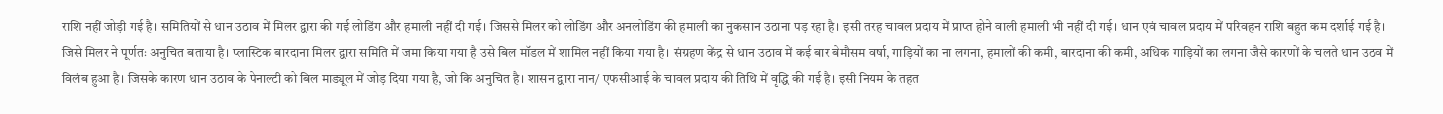राशि नहीं जोड़ी गई है। समितियों से धान उठाव में मिलर द्वारा की गई लोडिंग और हमाली नहीं दी गई। जिससे मिलर को लोडिंग और अनलोडिंग की हमाली का नुकसान उठाना पड़ रहा है। इसी तरह चावल प्रदाय में प्राप्त होने वाली हमाली भी नहीं दी गई। धान एवं चावल प्रदाय में परिवहन राशि बहुत कम दर्शाई गई है। जिसे मिलर ने पूर्णतः अनुचित बताया है। प्लास्टिक बारदाना मिलर द्वारा समिति में जमा किया गया है उसे बिल मॉडल में शामिल नहीं किया गया है। संग्रहण केंद्र से धान उठाव में कई बार बेमौसम वर्षा, गाड़ियों का ना लगना, हमालों की कमी, बारदाना की कमी, अधिक गाड़ियों का लगना जैसे कारणों के चलते धान उठव में विलंब हुआ है। जिसके कारण धान उठाव के पेनाल्टी को बिल माड्यूल में जोड़ दिया गया है, जो कि अनुचित है। शासन द्वारा नान/ एफसीआई के चावल प्रदाय की तिथि में वृद्धि की गई है। इसी नियम के तहत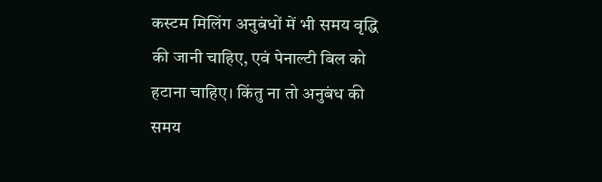कस्टम मिलिंग अनुबंधों में भी समय वृद्धि की जानी चाहिए, एवं पेनाल्टी बिल को हटाना चाहिए। किंतु ना तो अनुबंध की समय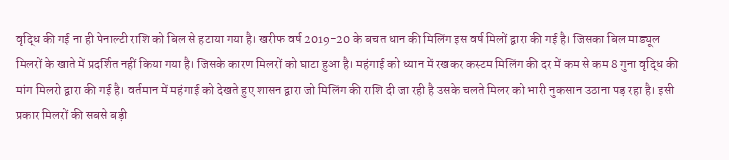वृद्धि की गई ना ही पेनाल्टी राशि को बिल से हटाया गया है। खरीफ वर्ष 2019-20 के बचत धान की मिलिंग इस वर्ष मिलों द्वारा की गई है। जिसका बिल माड्यूल मिलरों के खाते में प्रदर्शित नहीं किया गया है। जिसके कारण मिलरों को घाटा हुआ है। महंगाई को ध्यान में रखकर कस्टम मिलिंग की दर में कम से कम 8 गुना वृद्धि की मांग मिलरो द्वारा की गई है। वर्तमान में महंगाई को देखते हुए शासन द्वारा जो मिलिंग की राशि दी जा रही है उसके चलते मिलर को भारी नुकसान उठाना पड़ रहा है। इसी प्रकार मिलरों की सबसे बड़ी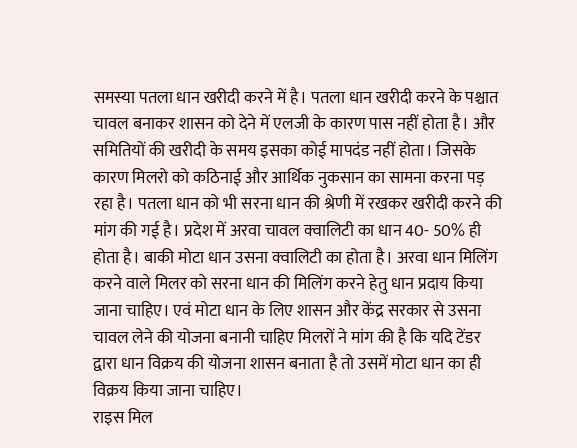समस्या पतला धान खरीदी करने में है। पतला धान खरीदी करने के पश्चात चावल बनाकर शासन को देने में एलजी के कारण पास नहीं होता है। और समितियों की खरीदी के समय इसका कोई मापदंड नहीं होता। जिसके कारण मिलरो को कठिनाई और आर्थिक नुकसान का सामना करना पड़ रहा है। पतला धान को भी सरना धान की श्रेणी में रखकर खरीदी करने की मांग की गई है। प्रदेश में अरवा चावल क्वालिटी का धान 40- 50% ही होता है। बाकी मोटा धान उसना क्वालिटी का होता है। अरवा धान मिलिंग करने वाले मिलर को सरना धान की मिलिंग करने हेतु धान प्रदाय किया जाना चाहिए। एवं मोटा धान के लिए शासन और केंद्र सरकार से उसना चावल लेने की योजना बनानी चाहिए मिलरों ने मांग की है कि यदि टेंडर द्वारा धान विक्रय की योजना शासन बनाता है तो उसमें मोटा धान का ही विक्रय किया जाना चाहिए।
राइस मिल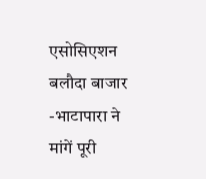एसोसिएशन बलौदा बाजार -भाटापारा ने मांगें पूरी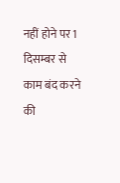नहीं होने पर 1 दिसम्बर से काम बंद करने की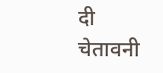दी चेतावनी